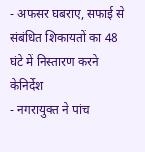- अफसर घबराए, सफाई से संबंधित शिकायतों का 48 घंटे में निस्तारण करने केनिर्देश
- नगरायुक्त ने पांच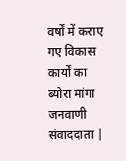वर्षों में कराए गए विकास कार्यों का ब्योरा मांगा
जनवाणी संवाददाता |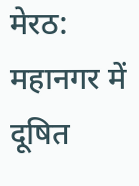मेरठ: महानगर में दूषित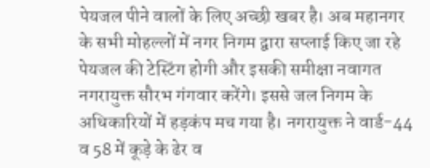पेयजल पीने वालों के लिए अच्छी खबर है। अब महानगर के सभी मोहल्लों में नगर निगम द्वारा सप्लाई किए जा रहे पेयजल की टेस्टिंग होगी और इसकी समीक्षा नवागत नगरायुक्त सौरभ गंगवार करेंगे। इससे जल निगम के अधिकारियों में हड़कंप मच गया है। नगरायुक्त ने वार्ड-44 व 58 में कूड़े के ढेर व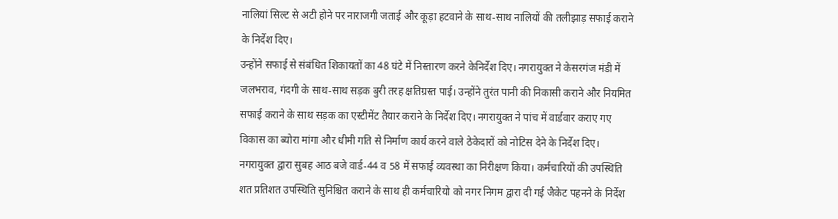नालियां सिल्ट से अटी होने पर नाराजगी जताई और कूड़ा हटवाने के साथ-साथ नालियों की तलीझाड़ सफाई कराने के निर्देश दिए।
उन्होंने सफाई से संबंधित शिकायतों का 48 घंटे में निस्तारण करने केनिर्देश दिए। नगरायुक्त ने केसरगंज मंडी में जलभराव, गंदगी के साथ-साथ सड़क बुरी तरह क्षतिग्रस्त पाई। उन्होंने तुरंत पानी की निकासी कराने और नियमित सफाई कराने के साथ सड़क का एस्टीमेंट तैयार कराने के निर्देश दिए। नगरायुक्त ने पांच में वार्डवार कराए गए विकास का ब्योरा मांगा और धीमी गति से निर्माण कार्य करने वाले ठेकेदारों को नोटिस देने के निर्देश दिए।
नगरायुक्त द्वारा सुबह आठ बजे वार्ड-44 व 58 में सफाई व्यवस्था का निरीक्षण किया। कर्मचारियों की उपस्थिति शत प्रतिशत उपस्थिति सुनिश्चित कराने के साथ ही कर्मचारियो को नगर निगम द्वारा दी गई जैकेट पहनने के निर्देश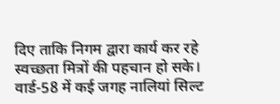दिए ताकि निगम द्वारा कार्य कर रहे स्वच्छता मित्रों की पहचान हो सके। वार्ड-58 में कई जगह नालियां सिल्ट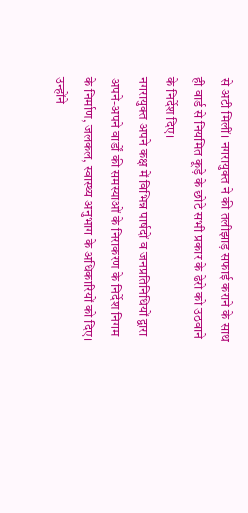से अटी मिलीं। नगरायुक्त ने की तलीझाड़ सफाई कराने के साथ ही वार्ड से नियमित कूड़े के छोटे सभी प्रकार के ढेरो को उठवाने के निर्देश दिए।
नगरायुक्त अपने कक्ष में विभिन्न पार्षदों व जनप्रतिनिधियों द्वारा अपने-अपने वार्डों की समस्याओं के निराकरण के निर्देश निगम के निर्माण, जलकल, स्वास्थ्य अनुभाग के अधिकारियों को दिए। उन्होंने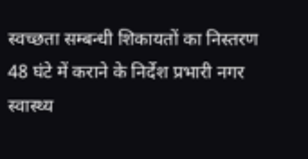स्वच्छता सम्बन्धी शिकायतों का निस्तरण 48 घंटे में कराने के निर्देश प्रभारी नगर स्वास्थ्य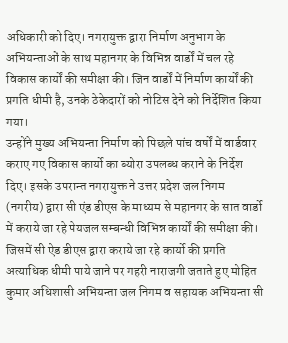अधिकारी को दिए। नगरायुक्त द्वारा निर्माण अनुभाग के अभियन्ताओं के साथ महानगर के विभिन्न वार्डों में चल रहे विकास कार्यों की समीक्षा की। जिन वार्डों में निर्माण कार्यों की प्रगति धीमी है, उनके ठेकेदारों को नोटिस देने को निर्देशित किया गया।
उन्होंने मुख्य अभियन्ता निर्माण को पिछले पांच वर्षों में वार्डवार कराए गए विकास कार्यो का ब्योरा उपलब्ध कराने के निर्देश दिए। इसके उपरान्त नगरायुक्त ने उत्तर प्रदेश जल निगम (नगरीय) द्वारा सी एंड डीएस के माध्यम से महानगर के सात वार्डो में कराये जा रहे पेयजल सम्बन्धी विभिन्न कार्यों की समीक्षा की। जिसमें सी ऐड डीएस द्वारा कराये जा रहे कार्यो की प्रगति अत्याधिक धीमी पाये जाने पर गहरी नाराजगी जताते हुए मोहित कुमार अधिशासी अभियन्ता जल निगम व सहायक अभियन्ता सी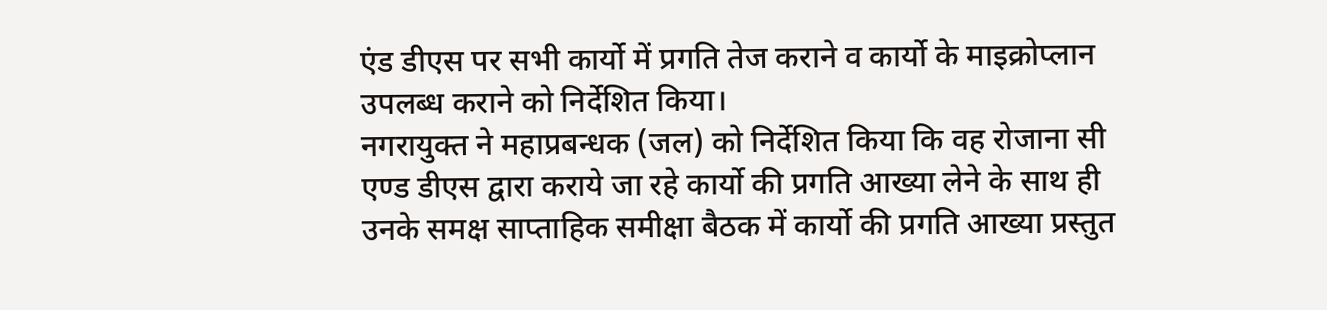एंड डीएस पर सभी कार्यो में प्रगति तेज कराने व कार्यो के माइक्रोप्लान उपलब्ध कराने को निर्देशित किया।
नगरायुक्त ने महाप्रबन्धक (जल) को निर्देशित किया कि वह रोजाना सी एण्ड डीएस द्वारा कराये जा रहे कार्यो की प्रगति आख्या लेने के साथ ही उनके समक्ष साप्ताहिक समीक्षा बैठक में कार्यो की प्रगति आख्या प्रस्तुत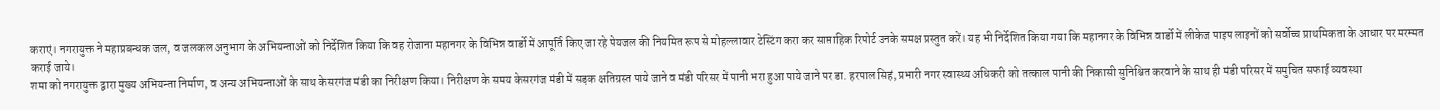कराएं। नगरायुक्त ने महाप्रबन्धक जल, व जलकल अनुभाग के अभियन्ताओं को निर्देशित किया कि वह रोजाना महानगर के विभिन्न वार्डो में आपूर्ति किए जा रहे पेयजल की नियमित रूप से मोहल्लावार टेस्टिंग करा कर साप्ताहिक रिपोर्ट उनके समक्ष प्रस्तुत करें। यह भी निर्देशित किया गया कि महानगर के विभिन्न वार्डो में लीकेज पाइप लाइनों को सर्वोच्च प्राथमिकता के आधार पर मरम्मत कराई जाये।
शमा को नगरायुक्त द्वारा मुख्य अभियन्ता निर्माण, व अन्य अभियन्ताओं के साथ केसरगंज मंडी का निरीक्षण किया। निरीक्षण के समय केसरगंज मंडी में सड़क क्षतिग्रस्त पाये जाने व मंडी परिसर में पानी भरा हुआ पाये जाने पर डा. हरपाल सिहं, प्रभारी नगर स्वास्थ्य अधिकरी को तत्काल पानी की निकासी सुनिश्चित करवाने के साथ ही मंडी परिसर में समुचित सफाई व्यवस्था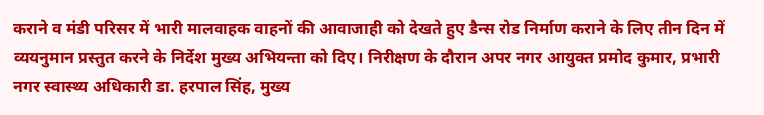कराने व मंडी परिसर में भारी मालवाहक वाहनों की आवाजाही को देखते हुए डैन्स रोड निर्माण कराने के लिए तीन दिन में व्ययनुमान प्रस्तुत करने के निर्देश मुख्य अभियन्ता को दिए। निरीक्षण के दौरान अपर नगर आयुक्त प्रमोद कुमार, प्रभारी नगर स्वास्थ्य अधिकारी डा. हरपाल सिंह, मुख्य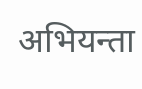अभियन्ता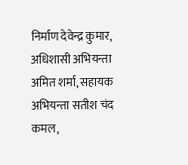निर्माण देवेन्द्र कुमार, अधिशासी अभियन्ता अमित शर्मा, सहायक अभियन्ता सतीश चंद कमल,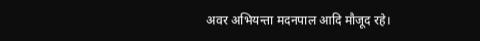अवर अभियन्ता मदनपाल आदि मौजूद रहे।